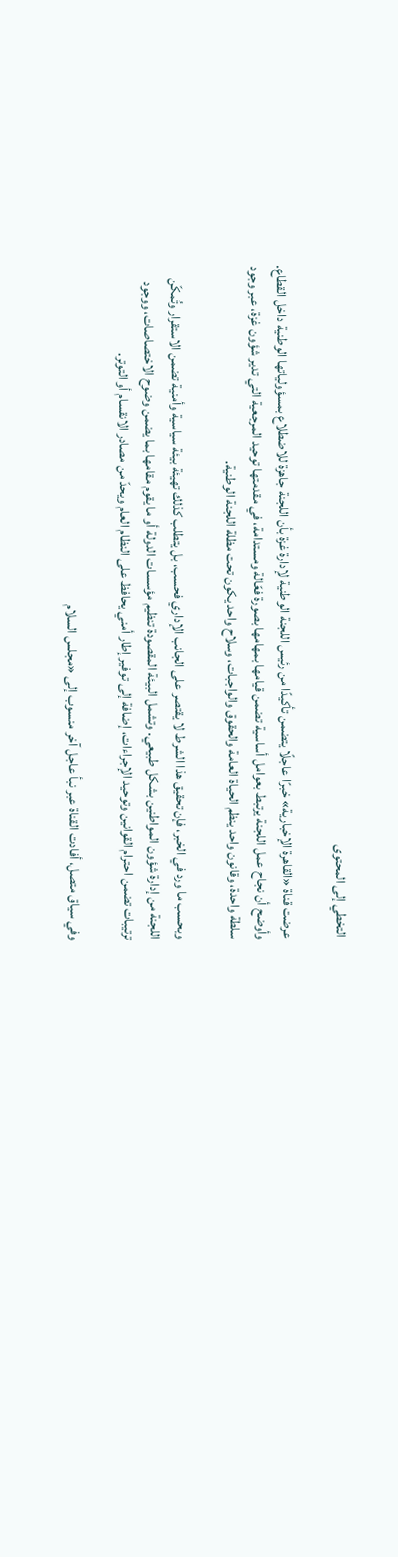التخطي إلى المحتوى

عرضت قناة «القاهرة الإخبارية» خبرًا عاجلًا يتضمن تأكيدًا من رئيس اللجنة الوطنية لإدارة غزة بأن اللجنة جاهزة للاضطلاع بمسؤولياتها الوطنية داخل القطاع. وأوضح أن نجاح عمل اللجنة يرتبط بعوامل أساسية تضمن قيامها بمهامها بصورة فعّالة ومستدامة، في مقدمتها توحيد المرجعية التي تدير شؤون غزة، عبر وجود سلطة واحدة، وقانون واحد ينظم الحياة العامة والحقوق والواجبات، وسلاح واحد يكون تحت مظلة اللجنة الوطنية.

وبحسب ما ورد في الخبر، فإن تحقيق هذا الشرط لا يقتصر على الجانب الإداري فحسب، بل يتطلب كذلك تهيئة بيئة سياسية وأمنية تضمن الاستقرار وتُمكّن اللجنة من إدارة شؤون المواطنين بشكل طبيعي. وتشمل البيئة المقصودة تنظيم مؤسسات الدولة أو ما يقوم مقامها بما يضمن وضوح الاختصاصات، ووجود ترتيبات تضمن احترام القوانين وتوحيد الإجراءات، إضافة إلى توفير إطار أمني يحافظ على النظام العام ويحدّ من مصادر الانقسام أو التوتر.

وفي سياق متصل، أفادت القناة عبر نبأ عاجل آخر منسوب إلى «مجلس السلام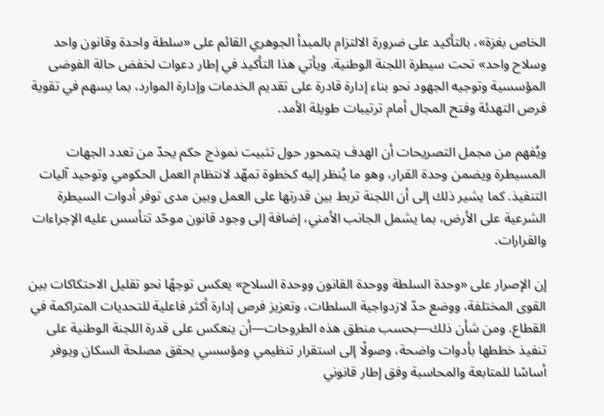الخاص بغزة»، بالتأكيد على ضرورة الالتزام بالمبدأ الجوهري القائم على «سلطة واحدة وقانون واحد وسلاح واحد» تحت سيطرة اللجنة الوطنية. ويأتي هذا التأكيد في إطار دعوات لخفض حالة الفوضى المؤسسية وتوجيه الجهود نحو بناء إدارة قادرة على تقديم الخدمات وإدارة الموارد، بما يسهم في تقوية فرص التهدئة وفتح المجال أمام ترتيبات طويلة الأمد.

ويُفهم من مجمل التصريحات أن الهدف يتمحور حول تثبيت نموذج حكم يحدّ من تعدد الجهات المسيطرة ويضمن وحدة القرار، وهو ما يُنظر إليه كخطوة تمهّد لانتظام العمل الحكومي وتوحيد آليات التنفيذ. كما يشير ذلك إلى أن اللجنة تربط بين قدرتها على العمل وبين مدى توفر أدوات السيطرة الشرعية على الأرض، بما يشمل الجانب الأمني، إضافة إلى وجود قانون موحّد تتأسس عليه الإجراءات والقرارات.

إن الإصرار على «وحدة السلطة ووحدة القانون ووحدة السلاح» يعكس توجهًا نحو تقليل الاحتكاكات بين القوى المختلفة، ووضع حدّ لازدواجية السلطات، وتعزيز فرص إدارة أكثر فاعلية للتحديات المتراكمة في القطاع. ومن شأن ذلك—بحسب منطق هذه الطروحات—أن ينعكس على قدرة اللجنة الوطنية على تنفيذ خططها بأدوات واضحة، وصولًا إلى استقرار تنظيمي ومؤسسي يحقق مصلحة السكان ويوفر أساسًا للمتابعة والمحاسبة وفق إطار قانوني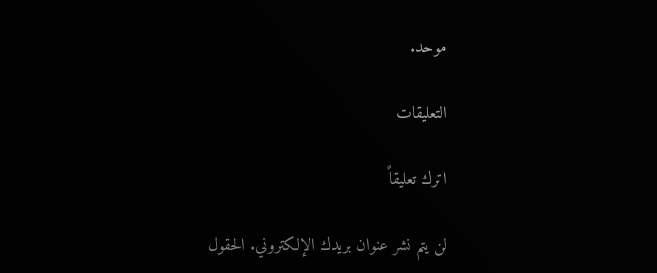موحد.

التعليقات

اترك تعليقاً

لن يتم نشر عنوان بريدك الإلكتروني. الحقول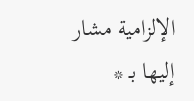الإلزامية مشار إليها بـ *